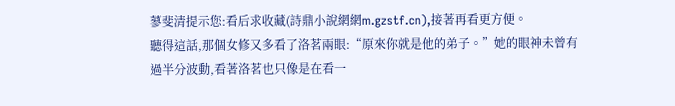蓼斐清提示您:看后求收藏(詩鼎小說網網m.gzstf.cn),接著再看更方便。
聽得這話,那個女修又多看了洛茗兩眼:“原來你就是他的弟子。”她的眼神未曾有過半分波動,看著洛茗也只像是在看一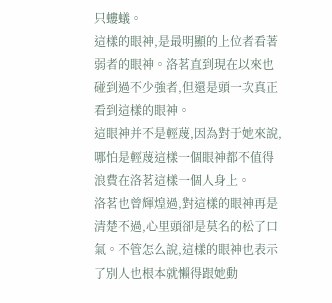只螻蟻。
這樣的眼神,是最明顯的上位者看著弱者的眼神。洛茗直到現在以來也碰到過不少強者,但還是頭一次真正看到這樣的眼神。
這眼神并不是輕蔑,因為對于她來說,哪怕是輕蔑這樣一個眼神都不值得浪費在洛茗這樣一個人身上。
洛茗也曾輝煌過,對這樣的眼神再是清楚不過,心里頭卻是莫名的松了口氣。不管怎么說,這樣的眼神也表示了別人也根本就懶得跟她動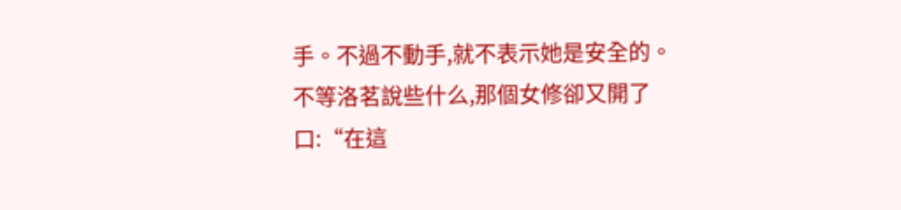手。不過不動手,就不表示她是安全的。
不等洛茗說些什么,那個女修卻又開了口:“在這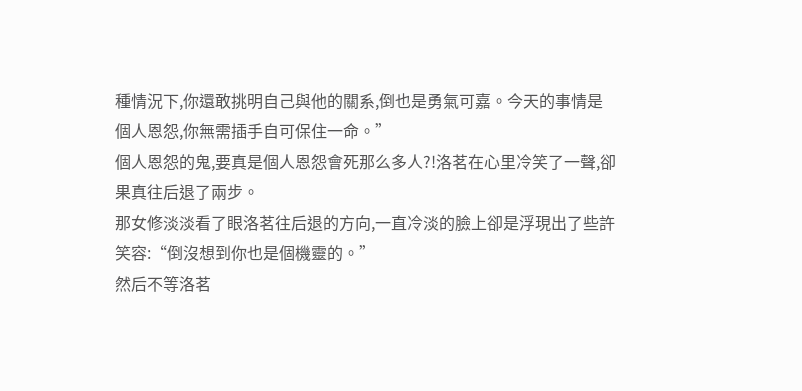種情況下,你還敢挑明自己與他的關系,倒也是勇氣可嘉。今天的事情是個人恩怨,你無需插手自可保住一命。”
個人恩怨的鬼,要真是個人恩怨會死那么多人?!洛茗在心里冷笑了一聲,卻果真往后退了兩步。
那女修淡淡看了眼洛茗往后退的方向,一直冷淡的臉上卻是浮現出了些許笑容:“倒沒想到你也是個機靈的。”
然后不等洛茗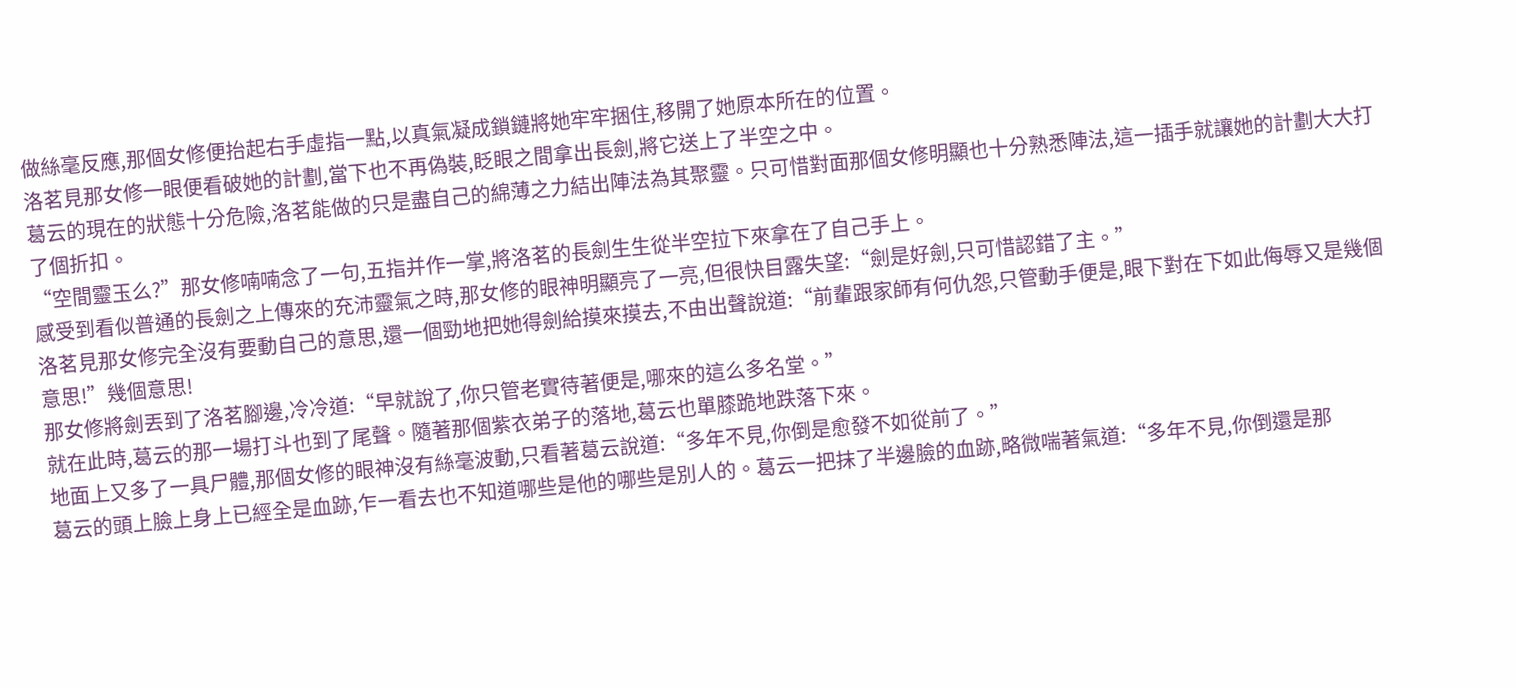做絲毫反應,那個女修便抬起右手虛指一點,以真氣凝成鎖鏈將她牢牢捆住,移開了她原本所在的位置。
洛茗見那女修一眼便看破她的計劃,當下也不再偽裝,眨眼之間拿出長劍,將它送上了半空之中。
葛云的現在的狀態十分危險,洛茗能做的只是盡自己的綿薄之力結出陣法為其聚靈。只可惜對面那個女修明顯也十分熟悉陣法,這一插手就讓她的計劃大大打了個折扣。
“空間靈玉么?”那女修喃喃念了一句,五指并作一掌,將洛茗的長劍生生從半空拉下來拿在了自己手上。
感受到看似普通的長劍之上傳來的充沛靈氣之時,那女修的眼神明顯亮了一亮,但很快目露失望:“劍是好劍,只可惜認錯了主。”
洛茗見那女修完全沒有要動自己的意思,還一個勁地把她得劍給摸來摸去,不由出聲說道:“前輩跟家師有何仇怨,只管動手便是,眼下對在下如此侮辱又是幾個意思!”幾個意思!
那女修將劍丟到了洛茗腳邊,冷冷道:“早就說了,你只管老實待著便是,哪來的這么多名堂。”
就在此時,葛云的那一場打斗也到了尾聲。隨著那個紫衣弟子的落地,葛云也單膝跪地跌落下來。
地面上又多了一具尸體,那個女修的眼神沒有絲毫波動,只看著葛云說道:“多年不見,你倒是愈發不如從前了。”
葛云的頭上臉上身上已經全是血跡,乍一看去也不知道哪些是他的哪些是別人的。葛云一把抹了半邊臉的血跡,略微喘著氣道:“多年不見,你倒還是那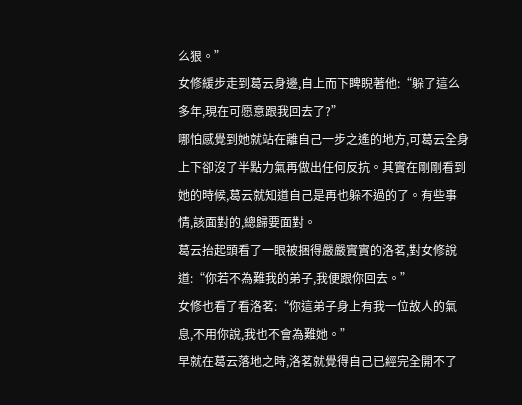么狠。”
女修緩步走到葛云身邊,自上而下睥睨著他:“躲了這么多年,現在可愿意跟我回去了?”
哪怕感覺到她就站在離自己一步之遙的地方,可葛云全身上下卻沒了半點力氣再做出任何反抗。其實在剛剛看到她的時候,葛云就知道自己是再也躲不過的了。有些事情,該面對的,總歸要面對。
葛云抬起頭看了一眼被捆得嚴嚴實實的洛茗,對女修說道:“你若不為難我的弟子,我便跟你回去。”
女修也看了看洛茗:“你這弟子身上有我一位故人的氣息,不用你說,我也不會為難她。”
早就在葛云落地之時,洛茗就覺得自己已經完全開不了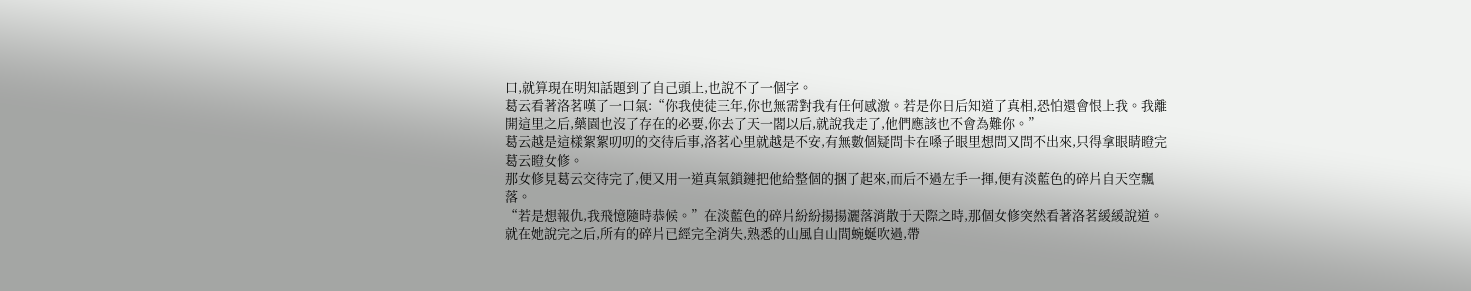口,就算現在明知話題到了自己頭上,也說不了一個字。
葛云看著洛茗嘆了一口氣:“你我使徒三年,你也無需對我有任何感激。若是你日后知道了真相,恐怕還會恨上我。我離開這里之后,藥園也沒了存在的必要,你去了天一閣以后,就說我走了,他們應該也不會為難你。”
葛云越是這樣絮絮叨叨的交待后事,洛茗心里就越是不安,有無數個疑問卡在嗓子眼里想問又問不出來,只得拿眼睛瞪完葛云瞪女修。
那女修見葛云交待完了,便又用一道真氣鎖鏈把他給整個的捆了起來,而后不過左手一揮,便有淡藍色的碎片自天空飄落。
“若是想報仇,我飛憶隨時恭候。”在淡藍色的碎片紛紛揚揚灑落消散于天際之時,那個女修突然看著洛茗緩緩說道。
就在她說完之后,所有的碎片已經完全消失,熟悉的山風自山間蜿蜒吹過,帶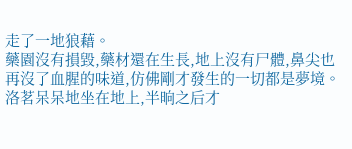走了一地狼藉。
藥園沒有損毀,藥材還在生長,地上沒有尸體,鼻尖也再沒了血腥的味道,仿佛剛才發生的一切都是夢境。
洛茗呆呆地坐在地上,半晌之后才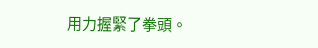用力握緊了拳頭。